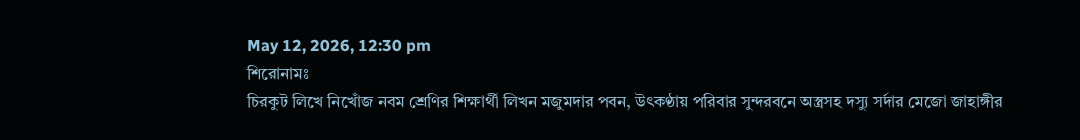May 12, 2026, 12:30 pm
শিরোনামঃ
চিরকুট লিখে নিখোঁজ নবম শ্রেণির শিক্ষার্থী লিখন মজুমদার পবন, উৎকণ্ঠায় পরিবার সুন্দরবনে অস্ত্রসহ দস্যু সর্দার মেজো জাহাঙ্গীর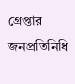গ্রেপ্তার জনপ্রতিনিধি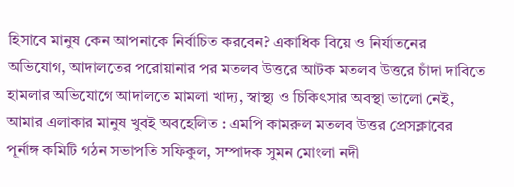হিসাবে মানুষ কেন আপনাকে নির্বাচিত করবেন? একাধিক বিয়ে ও নির্যাতনের অভিযোগ, আদালতের পরোয়ানার পর মতলব উত্তরে আটক মতলব উত্তরে চাঁদা দাবিতে হামলার অভিযোগে আদালতে মামলা খাদ্য, স্বাস্থ্য ও চিকিৎসার অবস্থা ভালো নেই, আমার এলাকার মানুষ খুবই অবহেলিত : এমপি কামরুল মতলব উত্তর প্রেসক্লাবের পূর্নাঙ্গ কমিটি গঠন সভাপতি সফিকুল, সম্পাদক সুমন মোংলা নদী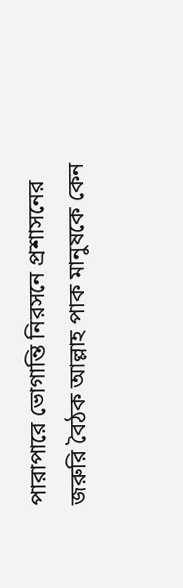পারাপারে ভোগান্তি নিরসনে প্রশাসনের জরুরি বৈঠক আল্লাহ পাক মানুষকে কেন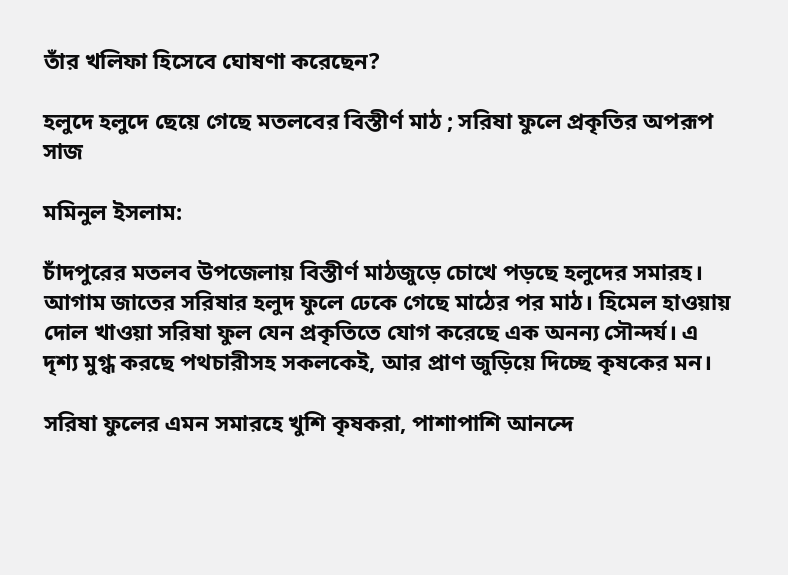তাঁর খলিফা হিসেবে ঘোষণা করেছেন?

হলুদে হলুদে ছেয়ে গেছে মতলবের বিস্তীর্ণ মাঠ ; সরিষা ফুলে প্রকৃতির অপরূপ সাজ

মমিনুল ইসলাম:

চাঁদপুরের মতলব উপজেলায় বিস্তীর্ণ মাঠজুড়ে চোখে পড়ছে হলুদের সমারহ। আগাম জাতের সরিষার হলুদ ফুলে ঢেকে গেছে মাঠের পর মাঠ। হিমেল হাওয়ায় দোল খাওয়া সরিষা ফুল যেন প্রকৃতিতে যোগ করেছে এক অনন্য সৌন্দর্য। এ দৃশ্য মুগ্ধ করছে পথচারীসহ সকলকেই, আর প্রাণ জুড়িয়ে দিচ্ছে কৃষকের মন।

সরিষা ফুলের এমন সমারহে খুশি কৃষকরা, পাশাপাশি আনন্দে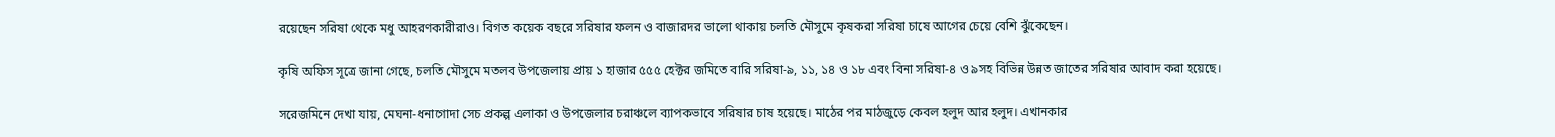রয়েছেন সরিষা থেকে মধু আহরণকারীরাও। বিগত কয়েক বছরে সরিষার ফলন ও বাজারদর ভালো থাকায় চলতি মৌসুমে কৃষকরা সরিষা চাষে আগের চেয়ে বেশি ঝুঁকেছেন।

কৃষি অফিস সূত্রে জানা গেছে, চলতি মৌসুমে মতলব উপজেলায় প্রায় ১ হাজার ৫৫৫ হেক্টর জমিতে বারি সরিষা-৯, ১১, ১৪ ও ১৮ এবং বিনা সরিষা-৪ ও ৯সহ বিভিন্ন উন্নত জাতের সরিষার আবাদ করা হয়েছে।

সরেজমিনে দেখা যায়, মেঘনা-ধনাগোদা সেচ প্রকল্প এলাকা ও উপজেলার চরাঞ্চলে ব্যাপকভাবে সরিষার চাষ হয়েছে। মাঠের পর মাঠজুড়ে কেবল হলুদ আর হলুদ। এখানকার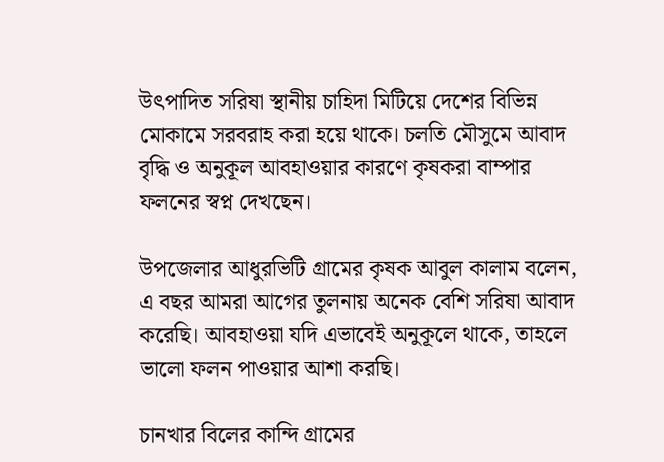উৎপাদিত সরিষা স্থানীয় চাহিদা মিটিয়ে দেশের বিভিন্ন মোকামে সরবরাহ করা হয়ে থাকে। চলতি মৌসুমে আবাদ বৃদ্ধি ও অনুকূল আবহাওয়ার কারণে কৃষকরা বাম্পার ফলনের স্বপ্ন দেখছেন।

উপজেলার আধুরভিটি গ্রামের কৃষক আবুল কালাম বলেন, এ বছর আমরা আগের তুলনায় অনেক বেশি সরিষা আবাদ করেছি। আবহাওয়া যদি এভাবেই অনুকূলে থাকে, তাহলে ভালো ফলন পাওয়ার আশা করছি।

চানখার বিলের কান্দি গ্রামের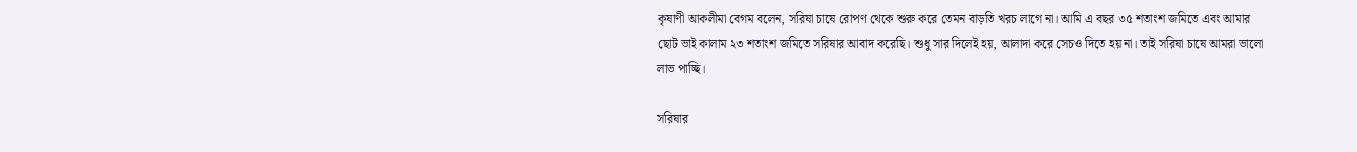কৃষাণী আকলীমা বেগম বলেন, সরিষা চাষে রোপণ থেকে শুরু করে তেমন বাড়তি খরচ লাগে না। আমি এ বছর ৩৫ শতাংশ জমিতে এবং আমার ছোট ভাই কালাম ২৩ শতাংশ জমিতে সরিষার আবাদ করেছি। শুধু সার দিলেই হয়, আলাদা করে সেচও দিতে হয় না। তাই সরিষা চাষে আমরা ভালো লাভ পাচ্ছি।

সরিষার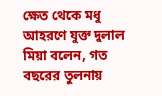ক্ষেত থেকে মধু আহরণে যুক্ত দুলাল মিয়া বলেন, গত বছরের তুলনায়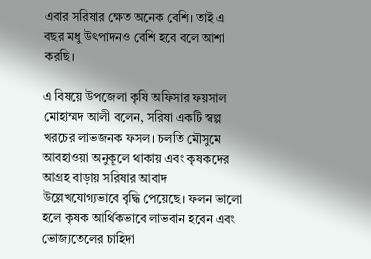এবার সরিষার ক্ষেত অনেক বেশি। তাই এ বছর মধু উৎপাদনও বেশি হবে বলে আশা করছি।

এ বিষয়ে উপজেলা কৃষি অফিসার ফয়সাল মোহাম্মদ আলী বলেন, সরিষা একটি স্বল্প খরচের লাভজনক ফসল। চলতি মৌসুমে আবহাওয়া অনুকূলে থাকায় এবং কৃষকদের আগ্রহ বাড়ায় সরিষার আবাদ উল্লেখযোগ্যভাবে বৃদ্ধি পেয়েছে। ফলন ভালো হলে কৃষক আর্থিকভাবে লাভবান হবেন এবং ভোজ্যতেলের চাহিদা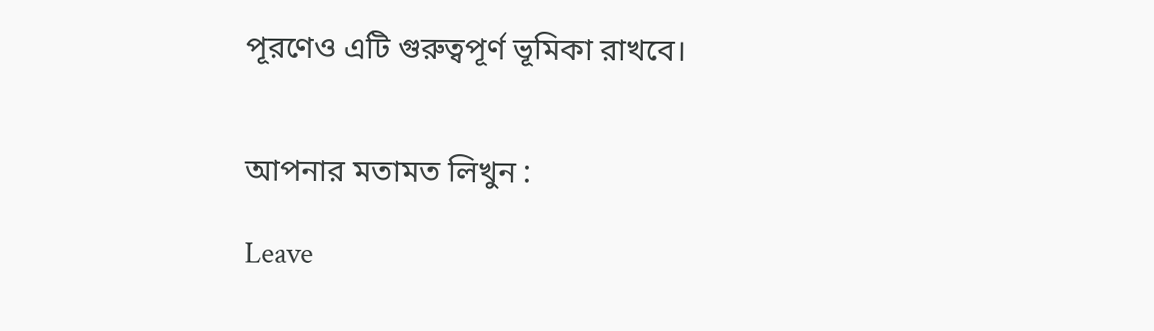পূরণেও এটি গুরুত্বপূর্ণ ভূমিকা রাখবে।


আপনার মতামত লিখুন :

Leave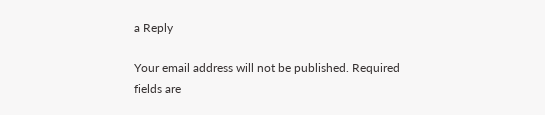a Reply

Your email address will not be published. Required fields are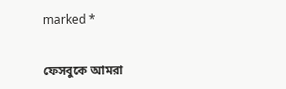marked *


ফেসবুকে আমরা